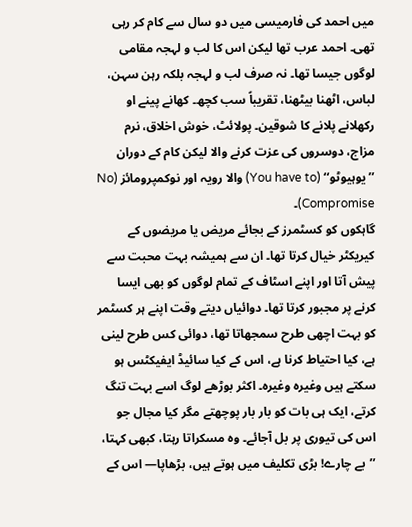میں احمد کی فارمیسی میں دو سال سے کام کر رہی تھی۔ احمد عرب تھا لیکن اس کا لب و لہجہ مقامی لوگوں جیسا تھا۔ نہ صرف لب و لہجہ بلکہ رہن سہن، لباس، اٹھنا بیٹھنا، تقریباً سب کچھ۔ کھانے پینے او رکھلانے پلانے کا شوقین۔ پولائٹ، خوش اخلاق، نرم مزاج، دوسروں کی عزت کرنے والا لیکن کام کے دوران ’’یوہیوٹو‘‘ (You have to) والا رویہ اور نوکمپرومائز (No Compromise)۔
گاہکوں کو کسٹمرز کے بجائے مریض یا مریضوں کے کیریکٹر خیال کرتا تھا۔ ان سے ہمیشہ بہت محبت سے پیش آتا اور اپنے اسٹاف کے تمام لوگوں کو بھی ایسا کرنے پر مجبور کرتا تھا۔ دوائیاں دیتے وقت اپنے ہر کسٹمر کو بہت اچھی طرح سمجھاتا تھا، دوائی کس طرح لینی ہے، کیا احتیاط کرنا ہے، اس کے کیا سائیڈ ایفیکٹس ہو سکتے ہیں وغیرہ وغیرہ۔ اکثر بوڑھے لوگ اسے بہت تنگ کرتے، ایک ہی بات کو بار بار پوچھتے مگر کیا مجال جو اس کی تیوری پر بل آجائے۔ وہ مسکراتا رہتا، کبھی کہتا، ’’بے چارے! بڑی تکلیف میں ہوتے ہیں، بڑھاپا— اس کے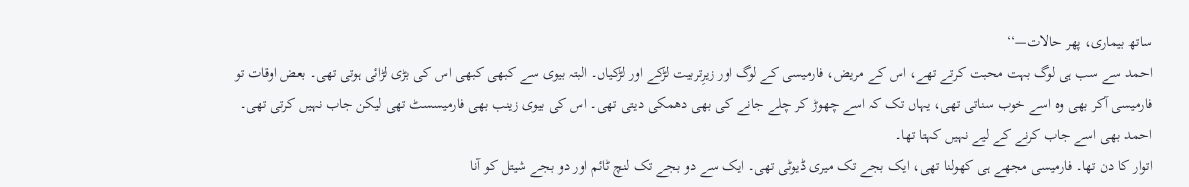ساتھ بیماری، پھر حالات—‘‘
احمد سے سب ہی لوگ بہت محبت کرتے تھے، اس کے مریض، فارمیسی کے لوگ اور زیرِتربیت لڑکے اور لڑکیاں۔ البتہ بیوی سے کبھی کبھی اس کی بڑی لڑائی ہوتی تھی۔ بعض اوقات تو فارمیسی آکر بھی وہ اسے خوب سناتی تھی، یہاں تک کہ اسے چھوڑ کر چلے جانے کی بھی دھمکی دیتی تھی۔ اس کی بیوی زینب بھی فارمیسسٹ تھی لیکن جاب نہیں کرتی تھی۔ احمد بھی اسے جاب کرنے کے لیے نہیں کہتا تھا۔
اتوار کا دن تھا۔ فارمیسی مجھے ہی کھولنا تھی، ایک بجے تک میری ڈیوٹی تھی۔ ایک سے دو بجے تک لنچ ٹائم اور دو بجے شیتل کو آنا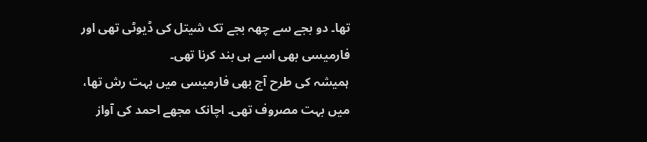تھا۔ دو بجے سے چھہ بجے تک شیتل کی ڈیوٹی تھی اور فارمیسی بھی اسے ہی بند کرنا تھی۔
ہمیشہ کی طرح آج بھی فارمیسی میں بہت رش تھا، میں بہت مصروف تھی۔ اچانک مجھے احمد کی آواز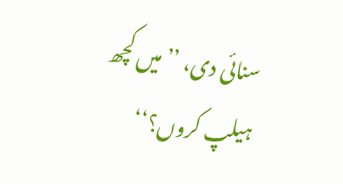سنائی دی، ’’میں کچھ ہیلپ کروں؟‘‘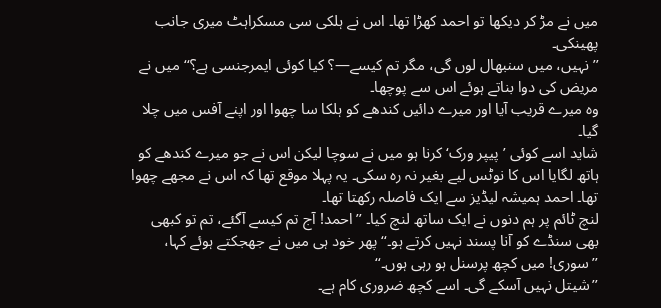میں نے مڑ کر دیکھا تو احمد کھڑا تھا۔ اس نے ہلکی سی مسکراہٹ میری جانب پھینکی۔
’’نہیں، میں سنبھال لوں گی، مگر تم کیسے—؟ کیا کوئی ایمرجنسی ہے؟‘‘ میں نے مریض کی دوا بناتے ہوئے اس سے پوچھا۔
وہ میرے قریب آیا اور میرے دائیں کندھے کو ہلکا سا چھوا اور اپنے آفس میں چلا گیا۔
شاید اسے کوئی ’پیپر ورک‘ کرنا ہو میں نے سوچا لیکن اس نے جو میرے کندھے کو ہاتھ لگایا اس کا نوٹس لیے بغیر نہ رہ سکی۔ یہ پہلا موقع تھا کہ اس نے مجھے چھوا تھا۔ احمد ہمیشہ لیڈیز سے ایک فاصلہ رکھتا تھا۔
لنچ ٹائم پر ہم دنوں نے ایک ساتھ لنچ کیا۔ ’’احمد! آج تم کیسے آگئے، تم تو کبھی بھی سنڈے کو آنا پسند نہیں کرتے ہو۔‘‘ پھر خود ہی میں نے جھجکتے ہوئے کہا، ’’سوری! میں کچھ پرسنل ہو رہی ہوں۔‘‘
’’شیتل نہیں آسکے گی۔ اسے کچھ ضروری کام ہے۔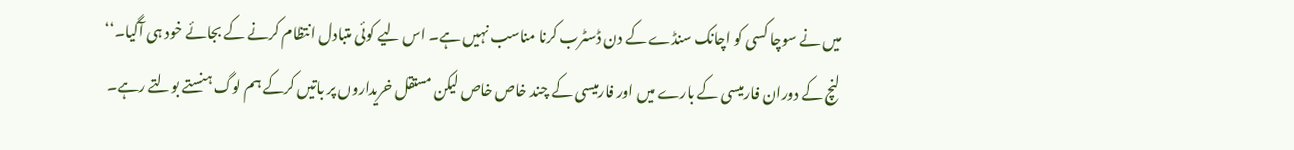میں نے سوچا کسی کو اچانک سنڈے کے دن ڈسٹرب کرنا مناسب نہیں ہے۔ اس لیے کوئی متبادل انتظام کرنے کے بجائے خود ہی آگیا۔‘‘
لنچ کے دوران فارمیسی کے بارے میں اور فارمیسی کے چند خاص خاص لیکن مستقل خریداروں پر باتیں کرکے ہم لوگ ہنستے بولتے رہے۔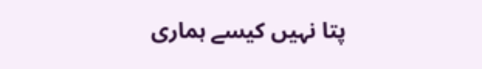پتا نہیں کیسے ہماری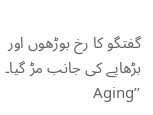گفتگو کا رخ بوڑھوں اور بڑھاپے کی جانب مڑ گیا۔ ’’Aging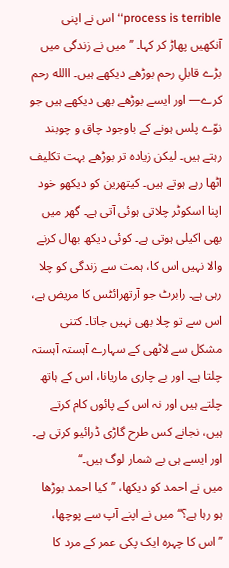process is terrible‘‘ اس نے اپنی آنکھیں پھاڑ کر کہا۔ ’’میں نے زندگی میں بڑے قابلِ رحم بوڑھے دیکھے ہیں۔ االله رحم کرے— اور ایسے بوڑھے بھی دیکھے ہیں جو نوّے پلس ہونے کے باوجود چاق و چوبند رہتے ہیں۔ لیکن زیادہ تر بوڑھے بہت تکلیف اٹھا رہے ہوتے ہیں۔ کیتھرین کو دیکھو خود اپنا اسکوٹر چلاتی ہوئی آتی ہے۔ گھر میں بھی اکیلی ہوتی ہے۔ کوئی دیکھ بھال کرنے والا نہیں اس کا، ہمت سے زندگی کو چلا رہی ہے۔ رابرٹ جو آرتھرائٹس کا مریض ہے، اس سے تو چلا بھی نہیں جاتا۔ کتنی مشکل سے لاٹھی کے سہارے آہستہ آہستہ چلتا ہے۔ اور بے چاری ماریانا، اس کے ہاتھ چلتے ہیں اور نہ اس کے پائوں کام کرتے ہیں، نجانے کس طرح گاڑی ڈرائیو کرتی ہے۔ اور ایسے ہی بے شمار لوگ ہیں۔‘‘
میں نے احمد کو دیکھا، ’’کیا احمد بوڑھا ہو رہا ہے؟‘‘ میں نے اپنے آپ سے پوچھا، ’’اس کا چہرہ ایک پکی عمر کے مرد کا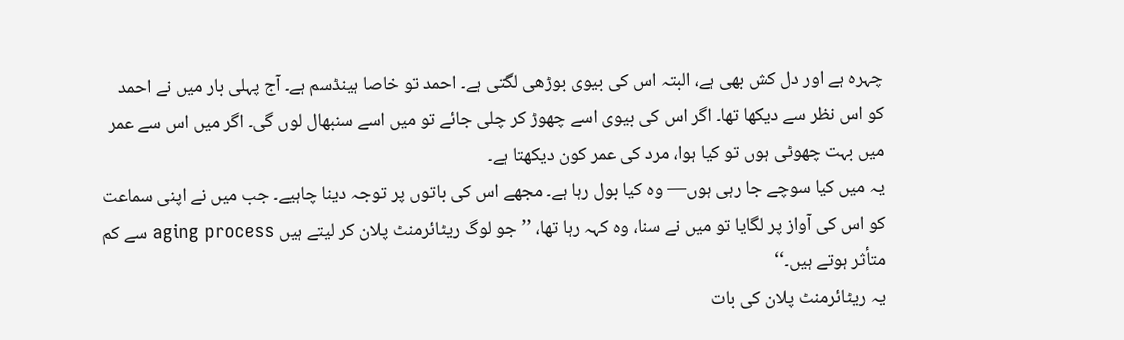چہرہ ہے اور دل کش بھی ہے، البتہ اس کی بیوی بوڑھی لگتی ہے۔ احمد تو خاصا ہینڈسم ہے۔ آج پہلی بار میں نے احمد کو اس نظر سے دیکھا تھا۔ اگر اس کی بیوی اسے چھوڑ کر چلی جائے تو میں اسے سنبھال لوں گی۔ اگر میں اس سے عمر میں بہت چھوٹی ہوں تو کیا ہوا، مرد کی عمر کون دیکھتا ہے۔
یہ میں کیا سوچے جا رہی ہوں— وہ کیا بول رہا ہے۔ مجھے اس کی باتوں پر توجہ دینا چاہیے۔ جب میں نے اپنی سماعت کو اس کی آواز پر لگایا تو میں نے سنا، وہ کہہ رہا تھا، ’’جو لوگ ریٹائرمنٹ پلان کر لیتے ہیں aging process سے کم متأثر ہوتے ہیں۔‘‘
یہ ریٹائرمنٹ پلان کی بات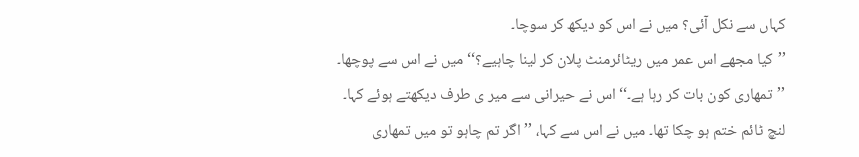کہاں سے نکل آئی؟ میں نے اس کو دیکھ کر سوچا۔
’’کیا مجھے اس عمر میں ریٹائرمنٹ پلان کر لینا چاہیے؟‘‘ میں نے اس سے پوچھا۔
’’تمھاری کون بات کر رہا ہے۔‘‘ اس نے حیرانی سے میر ی طرف دیکھتے ہوئے کہا۔
لنچ ٹائم ختم ہو چکا تھا۔ میں نے اس سے کہا، ’’اگر تم چاہو تو میں تمھاری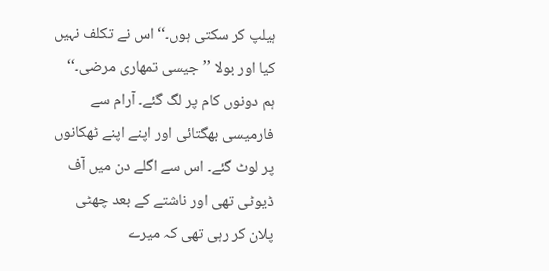ہیلپ کر سکتی ہوں۔‘‘ اس نے تکلف نہیں کیا اور بولا ’’جیسی تمھاری مرضی۔‘‘ ہم دونوں کام پر لگ گئے۔ آرام سے فارمیسی بھگتائی اور اپنے اپنے ٹھکانوں پر لوٹ گئے۔ اس سے اگلے دن میں آف ڈیوٹی تھی اور ناشتے کے بعد چھٹی پلان کر رہی تھی کہ میرے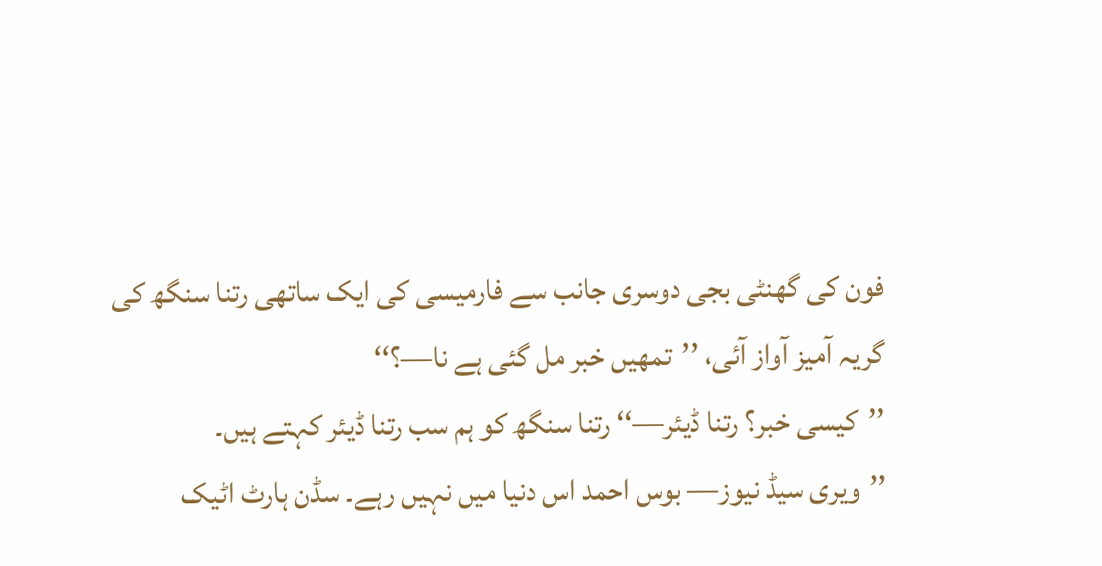فون کی گھنٹی بجی دوسری جانب سے فارمیسی کی ایک ساتھی رتنا سنگھ کی گریہ آمیز آواز آئی، ’’تمھیں خبر مل گئی ہے نا—؟‘‘
’’کیسی خبر؟ رتنا ڈیئر—‘‘ رتنا سنگھ کو ہم سب رتنا ڈیئر کہتے ہیں۔
’’ویری سیڈ نیوز— بوس احمد اس دنیا میں نہیں رہے۔ سڈن ہارٹ اٹیک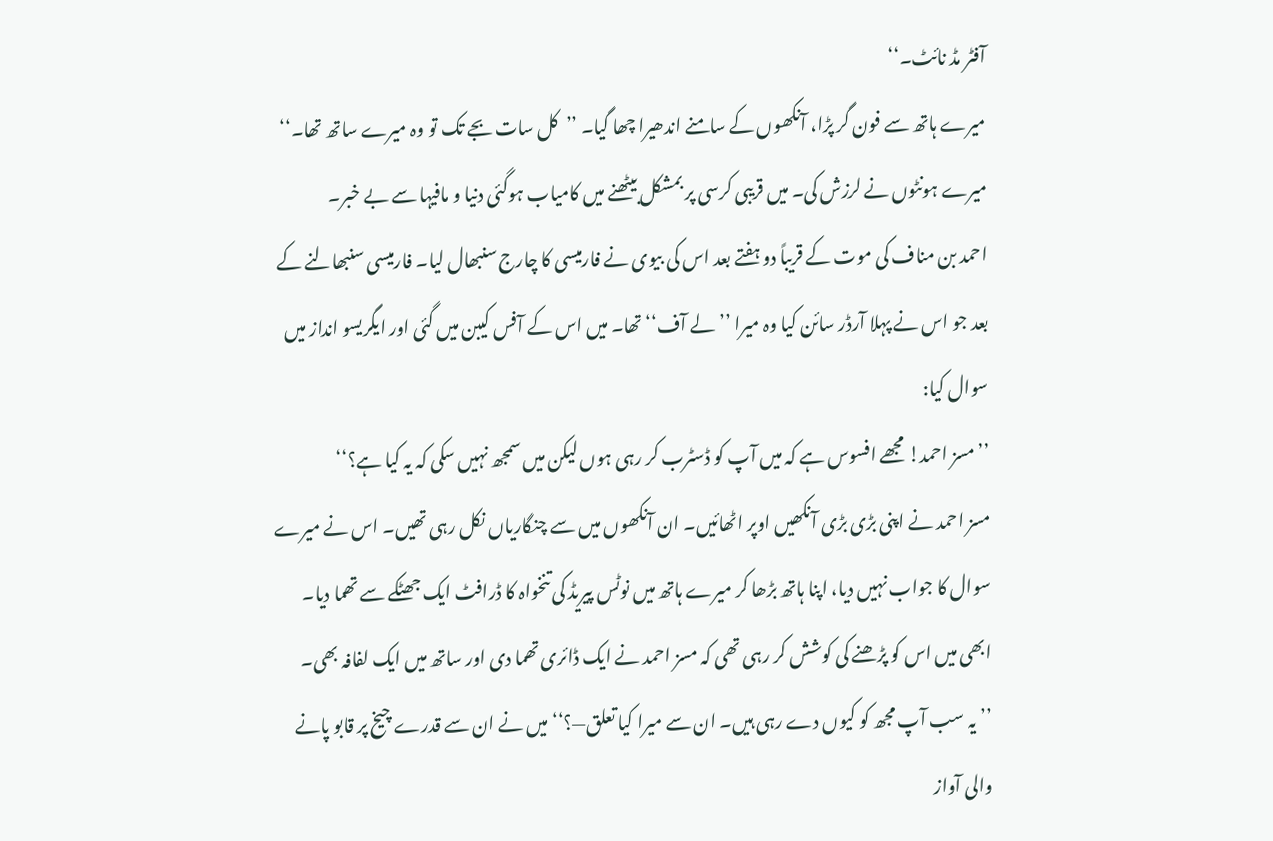آفٹر مڈ نائٹ۔‘‘
میرے ہاتھ سے فون گر پڑا، آنکھوں کے سامنے اندھیرا چھا گیا۔ ’’کل سات بجے تک تو وہ میرے ساتھ تھا۔‘‘ میرے ہونٹوں نے لرزش کی۔ میں قریبی کرسی پر بمشکل بیٹھنے میں کامیاب ہوگئی دنیا و مافیہا سے بے خبر۔
احمد بن مناف کی موت کے قریباً دو ہفتے بعد اس کی بیوی نے فارمیسی کا چارج سنبھال لیا۔ فارمیسی سنبھالنے کے بعد جو اس نے پہلا آرڈر سائن کیا وہ میرا ’’لے آف‘‘ تھا۔ میں اس کے آفس کیبن میں گئی اور ایگریسو انداز میں سوال کیا:
’’مسز احمد! مجھے افسوس ہے کہ میں آپ کو ڈسٹرب کر رہی ہوں لیکن میں سمجھ نہیں سکی کہ یہ کیا ہے؟‘‘
مسز احمد نے اپنی بڑی بڑی آنکھیں اوپر اٹھائیں۔ ان آنکھوں میں سے چنگاریاں نکل رہی تھیں۔ اس نے میرے سوال کا جواب نہیں دیا، اپنا ہاتھ بڑھا کر میرے ہاتھ میں نوٹس پیریڈ کی تنخواہ کا ڈرافٹ ایک جھٹکے سے تھما دیا۔ ابھی میں اس کو پڑھنے کی کوشش کر رہی تھی کہ مسز احمد نے ایک ڈائری تھما دی اور ساتھ میں ایک لفافہ بھی۔
’’یہ سب آپ مجھ کو کیوں دے رہی ہیں۔ ان سے میرا کیا تعلق—؟‘‘ میں نے ان سے قدرے چیخ پر قابو پانے والی آواز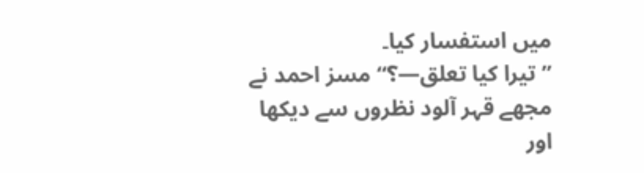میں استفسار کیا۔
’’تیرا کیا تعلق—؟‘‘ مسز احمد نے مجھے قہر آلود نظروں سے دیکھا اور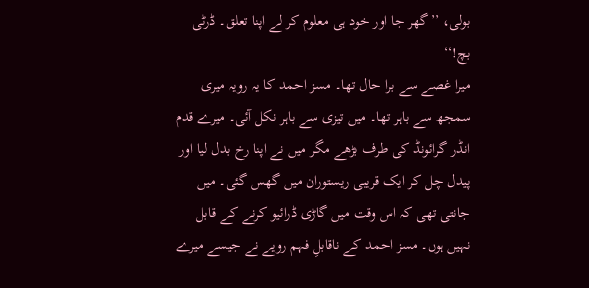بولی، ’’گھر جا اور خود ہی معلوم کر لے اپنا تعلق۔ ڈرٹی بچ!‘‘
میرا غصے سے برا حال تھا۔ مسز احمد کا یہ رویہ میری سمجھ سے باہر تھا۔ میں تیزی سے باہر نکل آئی۔ میرے قدم انڈر گرائونڈ کی طرف بڑھے مگر میں نے اپنا رخ بدل لیا اور پیدل چل کر ایک قریبی ریستوران میں گھس گئی۔ میں جانتی تھی کہ اس وقت میں گاڑی ڈرائیو کرنے کے قابل نہیں ہوں۔ مسز احمد کے ناقابلِ فہم رویے نے جیسے میرے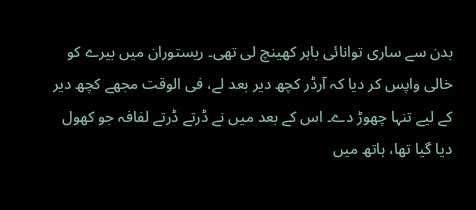بدن سے ساری توانائی باہر کھینچ لی تھی۔ ریستوران میں بیرے کو خالی واپس کر دیا کہ آرڈر کچھ دیر بعد لے، فی الوقت مجھے کچھ دیر کے لیے تنہا چھوڑ دے۔ اس کے بعد میں نے ڈرتے ڈرتے لفافہ جو کھول دیا گیا تھا، ہاتھ میں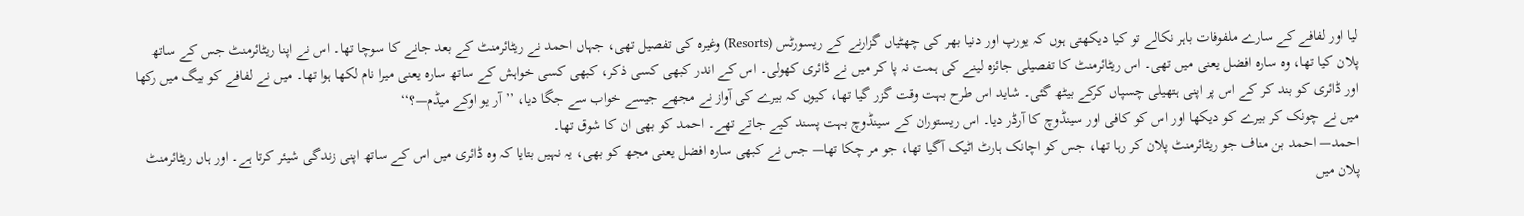لیا اور لفافے کے سارے ملفوفات باہر نکالے تو کیا دیکھتی ہوں کہ یورپ اور دنیا بھر کی چھٹیاں گزارنے کے ریسورٹس (Resorts) وغیرہ کی تفصیل تھی، جہاں احمد نے ریٹائرمنٹ کے بعد جانے کا سوچا تھا۔ اس نے اپنا ریٹائرمنٹ جس کے ساتھ پلان کیا تھا، وہ سارہ افضل یعنی میں تھی۔ اس ریٹائرمنٹ کا تفصیلی جائزہ لینے کی ہمت نہ پا کر میں نے ڈائری کھولی۔ اس کے اندر کبھی کسی ذکر، کبھی کسی خواہش کے ساتھ سارہ یعنی میرا نام لکھا ہوا تھا۔ میں نے لفافے کو بیگ میں رکھا اور ڈائری کو بند کر کے اس پر اپنی ہتھیلی چسپاں کرکے بیٹھ گئی۔ شاید اس طرح بہت وقت گزر گیا تھا، کیوں کہ بیرے کی آواز نے مجھے جیسے خواب سے جگا دیا، ’’آر یو اوکے میڈم—؟‘‘
میں نے چونک کر بیرے کو دیکھا اور اس کو کافی اور سینڈوچ کا آرڈر دیا۔ اس ریستوران کے سینڈوچ بہت پسند کیے جاتے تھے۔ احمد کو بھی ان کا شوق تھا۔
احمد— احمد بن مناف جو ریٹائرمنٹ پلان کر رہا تھا، جس کو اچانک ہارٹ اٹیک آگیا تھا، جو مر چکا تھا— جس نے کبھی سارہ افضل یعنی مجھ کو بھی، یہ نہیں بتایا کہ وہ ڈائری میں اس کے ساتھ اپنی زندگی شیئر کرتا ہے۔ اور ہاں ریٹائرمنٹ پلان میں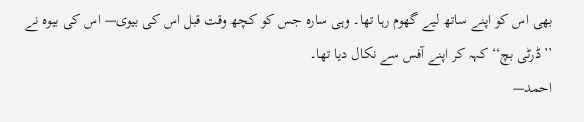بھی اس کو اپنے ساتھ لیے گھوم رہا تھا۔ وہی سارہ جس کو کچھ وقت قبل اس کی بیوی— اس کی بیوہ نے ’’ڈرٹی بچ‘‘ کہہ کر اپنے آفس سے نکال دیا تھا۔
احمد—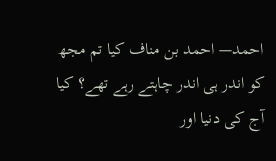احمد— احمد بن مناف کیا تم مجھ کو اندر ہی اندر چاہتے رہے تھے؟ کیا آج کی دنیا اور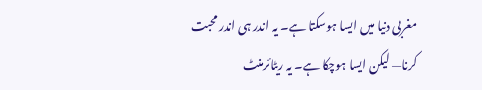مغربی دنیا میں ایسا ہوسکتا ہے۔ یہ اندر ہی اندر محبت کرنا— لیکن ایسا ہوچکا ہے۔ یہ ریٹائرمنٹ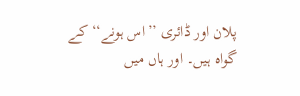پلان اور ڈائری ’’اس ہونے‘‘ کے گواہ ہیں۔ اور ہاں میں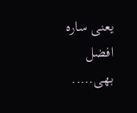یعنی سارہ افضل بھی…..